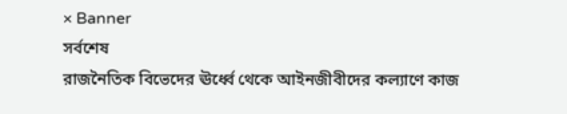× Banner
সর্বশেষ
রাজনৈতিক বিভেদের ঊর্ধ্বে থেকে আইনজীবীদের কল্যাণে কাজ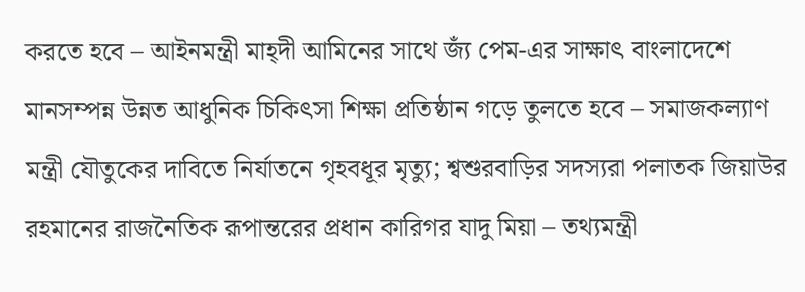করতে হবে – আইনমন্ত্রী মাহ্দী আমিনের সাথে জ্যঁ পেম-এর সাক্ষাৎ বাংলাদেশে মানসম্পন্ন উন্নত আধুনিক চিকিৎসা শিক্ষা প্রতিষ্ঠান গড়ে তুলতে হবে – সমাজকল্যাণ মন্ত্রী যৌতুকের দাবিতে নির্যাতনে গৃহবধূর মৃত্যু; শ্বশুরবাড়ির সদস্যরা পলাতক জিয়াউর রহমানের রাজনৈতিক রূপান্তরের প্রধান কারিগর যাদু মিয়া – তথ্যমন্ত্রী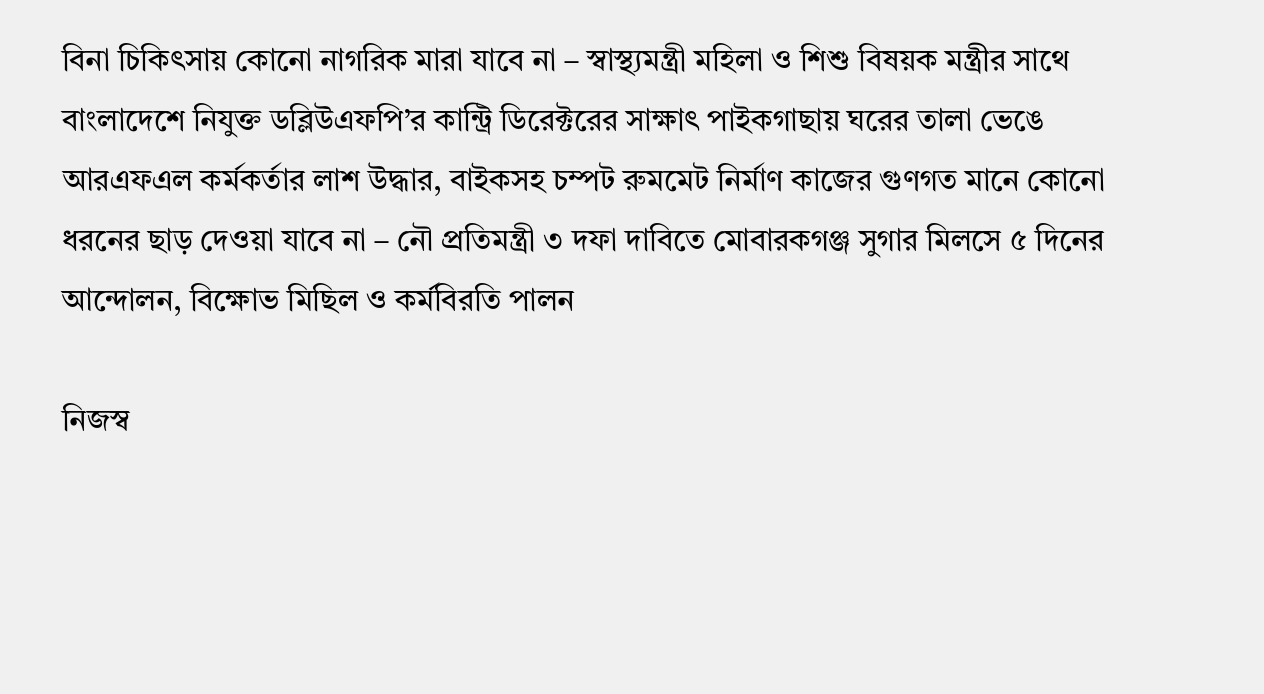বিনা চিকিৎসায় কোনো নাগরিক মারা যাবে না – স্বাস্থ্যমন্ত্রী মহিলা ও শিশু বিষয়ক মন্ত্রীর সাথে বাংলাদেশে নিযুক্ত ডব্লিউএফপি’র কান্ট্রি ডিরেক্টরের সাক্ষাৎ পাইকগাছায় ঘরের তালা ভেঙে আরএফএল কর্মকর্তার লাশ উদ্ধার, বাইকসহ চম্পট রুমমেট নির্মাণ কাজের গুণগত মানে কোনো ধরনের ছাড় দেওয়া যাবে না – নৌ প্রতিমন্ত্রী ৩ দফা দাবিতে মোবারকগঞ্জ সুগার মিলসে ৫ দিনের আন্দোলন, বিক্ষোভ মিছিল ও কর্মবিরতি পালন

নিজস্ব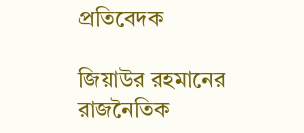প্রতিবেদক

জিয়াউর রহমানের রাজনৈতিক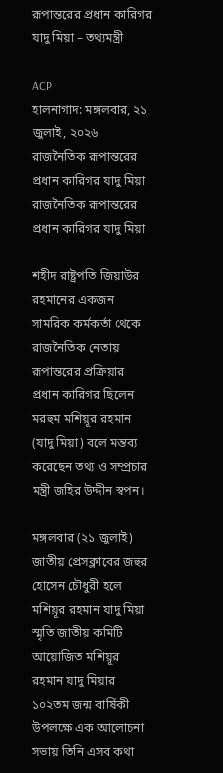রূপান্তরের প্রধান কারিগর যাদু মিয়া – তথ্যমন্ত্রী

ACP
হালনাগাদ: মঙ্গলবার, ২১ জুলাই, ২০২৬
রাজনৈতিক রূপান্তরের প্রধান কারিগর যাদু মিয়া
রাজনৈতিক রূপান্তরের প্রধান কারিগর যাদু মিয়া

শহীদ রাষ্ট্রপতি জিয়াউর রহমানের একজন সামরিক কর্মকর্তা থেকে রাজনৈতিক নেতায় রূপান্তরের প্রক্রিয়ার প্রধান কারিগর ছিলেন মরহুম মশিয়ূর রহমান (যাদু মিয়া) বলে মন্তব্য করেছেন তথ্য ও সম্প্রচার মন্ত্রী জহির উদ্দীন স্বপন।

মঙ্গলবার (২১ জুলাই) জাতীয় প্রেসক্লাবের জহুর হোসেন চৌধুরী হলে মশিয়ূর রহমান যাদু মিয়া স্মৃতি জাতীয় কমিটি আয়োজিত মশিয়ূর রহমান যাদু মিয়ার ১০২তম জন্ম বার্ষিকী উপলক্ষে এক আলোচনা সভায় তিনি এসব কথা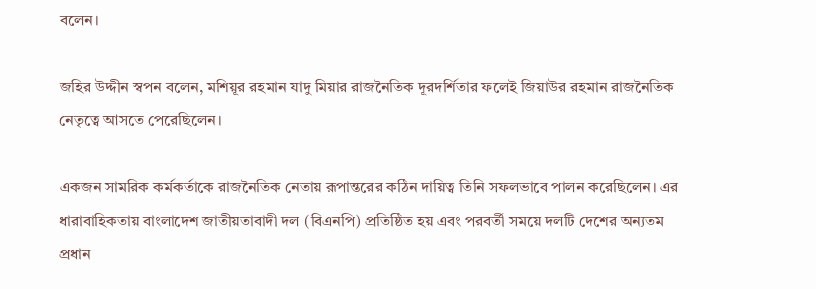বলেন।

জহির উদ্দীন স্বপন বলেন, মশিয়ূর রহমান যাদু মিয়ার রাজনৈতিক দূরদর্শিতার ফলেই জিয়াউর রহমান রাজনৈতিক নেতৃত্বে আসতে পেরেছিলেন।

একজন সামরিক কর্মকর্তাকে রাজনৈতিক নেতায় রূপান্তরের কঠিন দায়িত্ব তিনি সফলভাবে পালন করেছিলেন। এর ধারাবাহিকতায় বাংলাদেশ জাতীয়তাবাদী দল (বিএনপি) প্রতিষ্ঠিত হয় এবং পরবর্তী সময়ে দলটি দেশের অন্যতম প্রধান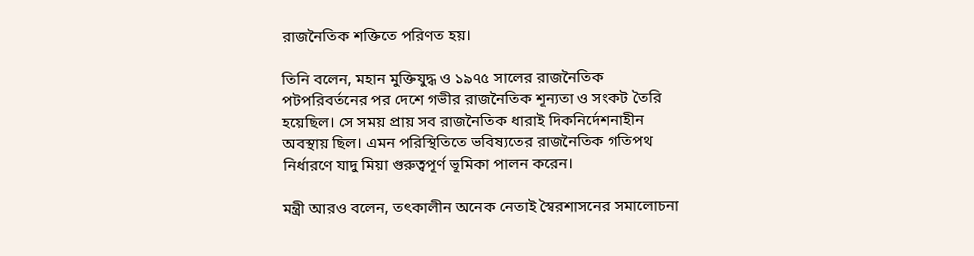রাজনৈতিক শক্তিতে পরিণত হয়।

তিনি বলেন, মহান মুক্তিযুদ্ধ ও ১৯৭৫ সালের রাজনৈতিক পটপরিবর্তনের পর দেশে গভীর রাজনৈতিক শূন্যতা ও সংকট তৈরি হয়েছিল। সে সময় প্রায় সব রাজনৈতিক ধারাই দিকনির্দেশনাহীন অবস্থায় ছিল। এমন পরিস্থিতিতে ভবিষ্যতের রাজনৈতিক গতিপথ নির্ধারণে যাদু মিয়া গুরুত্বপূর্ণ ভূমিকা পালন করেন।

মন্ত্রী আরও বলেন, তৎকালীন অনেক নেতাই স্বৈরশাসনের সমালোচনা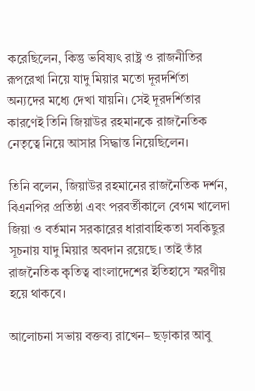করেছিলেন, কিন্তু ভবিষ্যৎ রাষ্ট্র ও রাজনীতির রূপরেখা নিয়ে যাদু মিয়ার মতো দূরদর্শিতা অন্যদের মধ্যে দেখা যায়নি। সেই দূরদর্শিতার কারণেই তিনি জিয়াউর রহমানকে রাজনৈতিক নেতৃত্বে নিয়ে আসার সিদ্ধান্ত নিয়েছিলেন।

তিনি বলেন, জিয়াউর রহমানের রাজনৈতিক দর্শন, বিএনপির প্রতিষ্ঠা এবং পরবর্তীকালে বেগম খালেদা জিয়া ও বর্তমান সরকারের ধারাবাহিকতা সবকিছুর সূচনায় যাদু মিয়ার অবদান রয়েছে। তাই তাঁর রাজনৈতিক কৃতিত্ব বাংলাদেশের ইতিহাসে স্মরণীয় হয়ে থাকবে।

আলোচনা সভায় বক্তব্য রাখেন– ছড়াকার আবু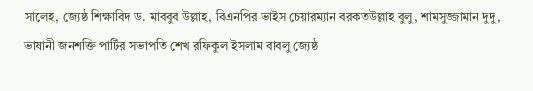সালেহ, জ্যেষ্ঠ শিক্ষাবিদ ড. মাববুব উল্লাহ, বিএনপির ভাইস চেয়ারম্যান বরকতউল্লাহ বুলু, শামসুজ্জামান দুদু, ভাষানী জনশক্তি পার্টির সভাপতি শেখ রফিকুল ইসলাম বাবলু জ্যেষ্ঠ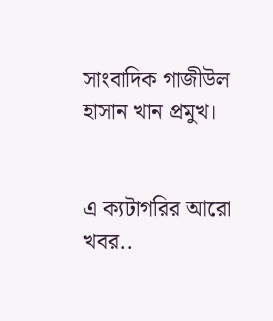সাংবাদিক গাজীউল হাসান খান প্রমুখ।


এ ক্যটাগরির আরো খবর..